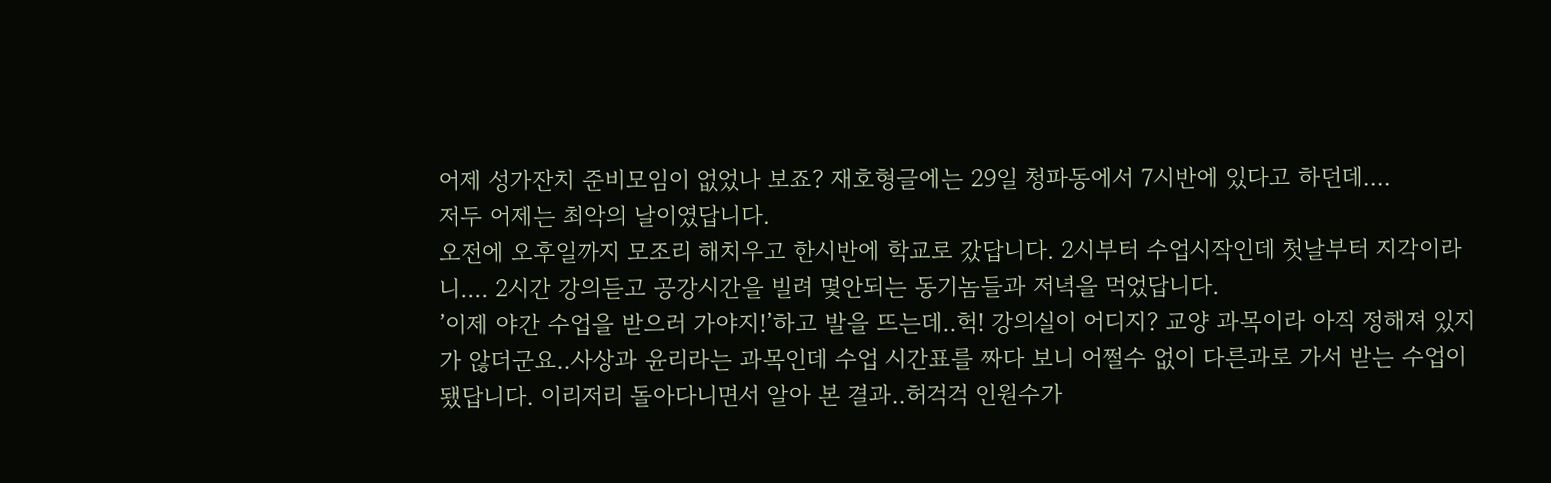어제 성가잔치 준비모임이 없었나 보죠? 재호형글에는 29일 청파동에서 7시반에 있다고 하던데....
저두 어제는 최악의 날이였답니다.
오전에 오후일까지 모조리 해치우고 한시반에 학교로 갔답니다. 2시부터 수업시작인데 첫날부터 지각이라니.... 2시간 강의듣고 공강시간을 빌려 몇안되는 동기놈들과 저녁을 먹었답니다.
’이제 야간 수업을 받으러 가야지!’하고 발을 뜨는데..헉! 강의실이 어디지? 교양 과목이라 아직 정해져 있지가 않더군요..사상과 윤리라는 과목인데 수업 시간표를 짜다 보니 어쩔수 없이 다른과로 가서 받는 수업이 됐답니다. 이리저리 돌아다니면서 알아 본 결과..허걱걱 인원수가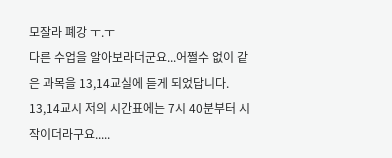모잘라 폐강 ㅜ.ㅜ
다른 수업을 알아보라더군요...어쩔수 없이 같은 과목을 13,14교실에 듣게 되었답니다.
13,14교시 저의 시간표에는 7시 40분부터 시작이더라구요.....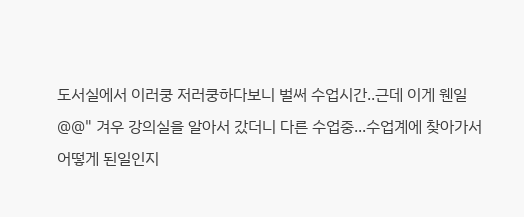도서실에서 이러쿵 저러쿵하다보니 벌써 수업시간..근데 이게 웬일 @@" 겨우 강의실을 알아서 갔더니 다른 수업중...수업계에 찾아가서 어떻게 된일인지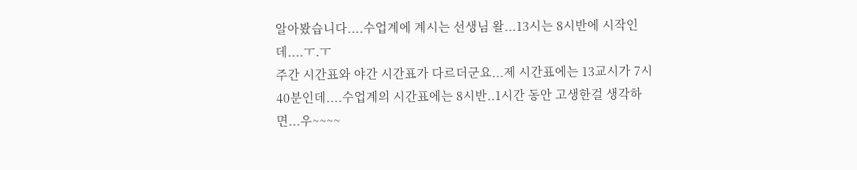알아봤습니다....수업계에 계시는 선생님 왈...13시는 8시반에 시작인데....ㅜ.ㅜ
주간 시간표와 야간 시간표가 다르더군요...제 시간표에는 13교시가 7시40분인데....수업계의 시간표에는 8시반..1시간 동안 고생한걸 생각하면...우~~~~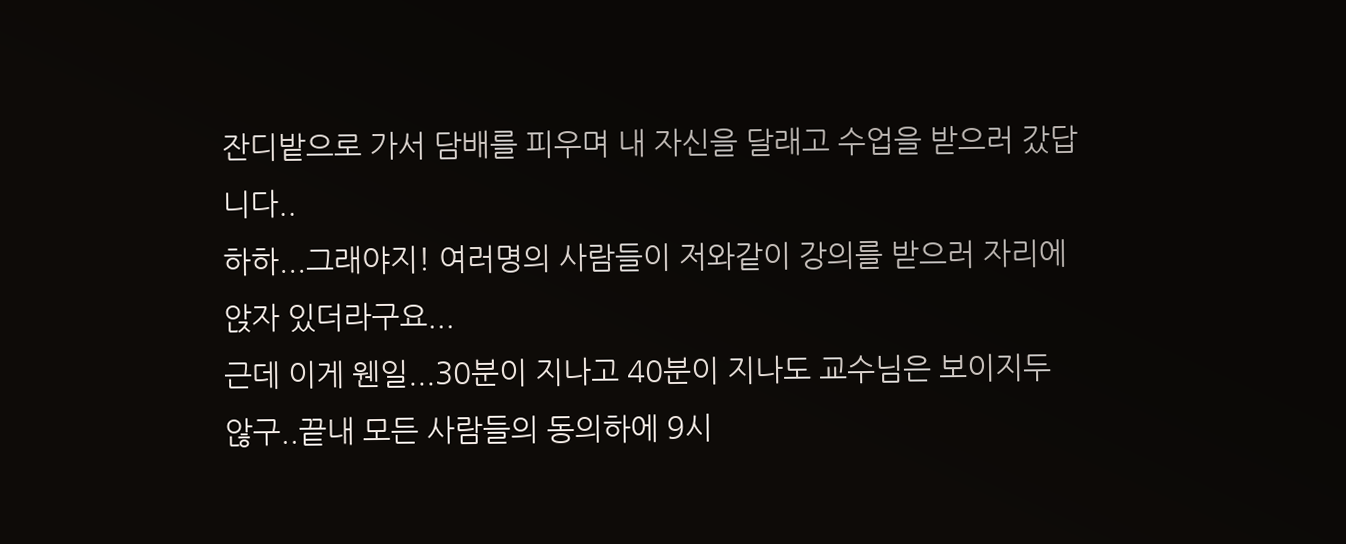잔디밭으로 가서 담배를 피우며 내 자신을 달래고 수업을 받으러 갔답니다..
하하...그래야지! 여러명의 사람들이 저와같이 강의를 받으러 자리에 앉자 있더라구요...
근데 이게 웬일...30분이 지나고 40분이 지나도 교수님은 보이지두 않구..끝내 모든 사람들의 동의하에 9시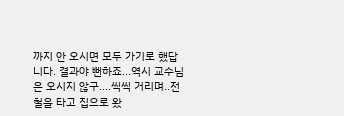까지 안 오시면 모두 가기로 했답니다. 결과야 뻔하죠...역시 교수님은 오시지 않구....씩씩 거리며..전철을 타고 집으로 왔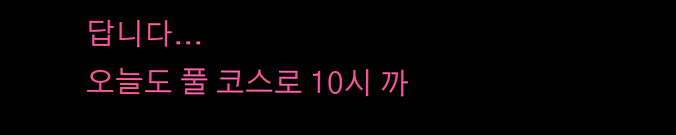답니다...
오늘도 풀 코스로 10시 까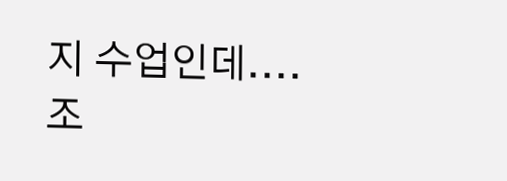지 수업인데....
조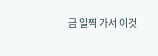금 일찍 가서 이것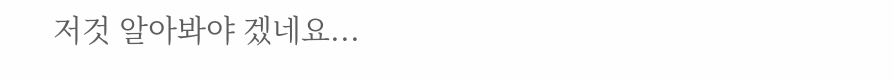저것 알아봐야 겠네요...